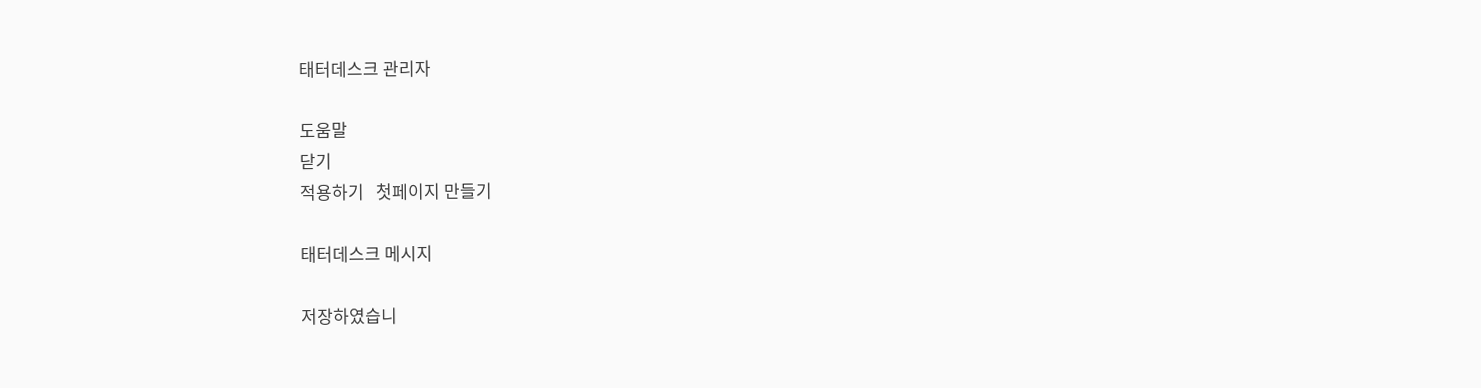태터데스크 관리자

도움말
닫기
적용하기   첫페이지 만들기

태터데스크 메시지

저장하였습니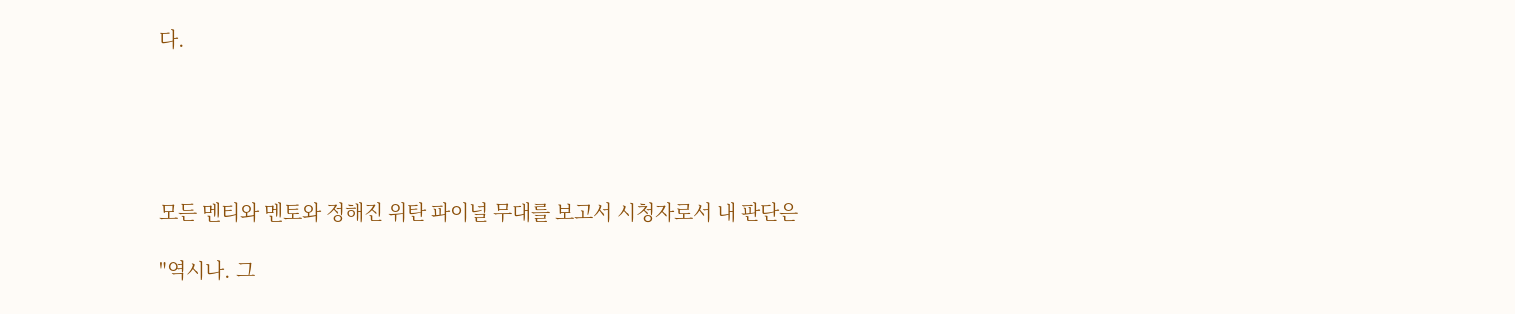다.





모든 멘티와 멘토와 정해진 위탄 파이널 무대를 보고서 시청자로서 내 판단은

"역시나. 그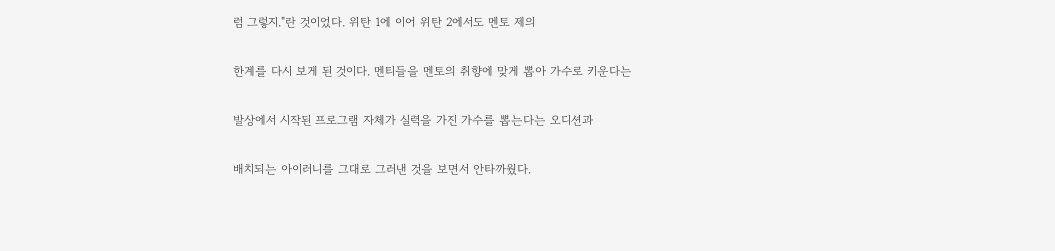럼 그렇지."란 것이었다. 위탄 1에 이어 위탄 2에서도 멘토 제의

한계를 다시 보게 된 것이다. 멘티들을 멘토의 취향에 맞게 뽑아 가수로 키운다는

발상에서 시작된 프로그램 자체가 실력을 가진 가수를 뽑는다는 오디션과

배치되는 아이러니를 그대로 그러낸 것을 보면서 안타까웠다.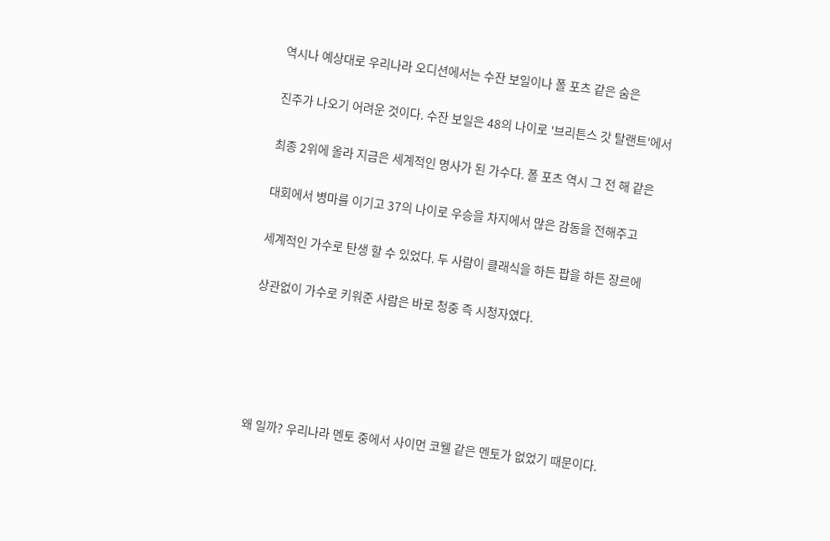역시나 예상대로 우리나라 오디션에서는 수잔 보일이나 폴 포츠 같은 숨은

진주가 나오기 어려운 것이다. 수잔 보일은 48의 나이로 '브리튼스 갓 탈랜트'에서

최종 2위에 올라 지금은 세계적인 명사가 된 가수다. 폴 포츠 역시 그 전 해 같은

대회에서 병마를 이기고 37의 나이로 우승을 차지에서 많은 감동을 전해주고

세계적인 가수로 탄생 할 수 있었다. 두 사람이 클래식을 하든 팝을 하든 장르에

상관없이 가수로 키워준 사람은 바로 청중 즉 시청자였다.





왜 일까? 우리나라 멘토 중에서 사이먼 코웰 같은 멘토가 없었기 때문이다.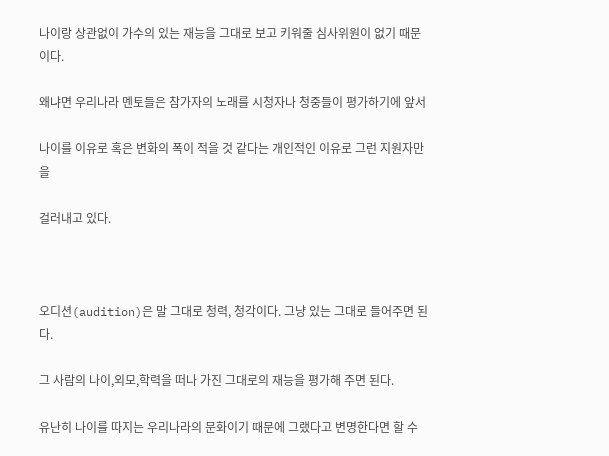나이랑 상관없이 가수의 있는 재능을 그대로 보고 키워줄 심사위원이 없기 때문이다.

왜냐면 우리나라 멘토들은 참가자의 노래를 시청자나 청중들이 평가하기에 앞서

나이를 이유로 혹은 변화의 폭이 적을 것 같다는 개인적인 이유로 그런 지원자만을

걸러내고 있다.



오디션(audition)은 말 그대로 청력, 청각이다. 그냥 있는 그대로 들어주면 된다.

그 사람의 나이,외모,학력을 떠나 가진 그대로의 재능을 평가해 주면 된다.

유난히 나이를 따지는 우리나라의 문화이기 때문에 그랬다고 변명한다면 할 수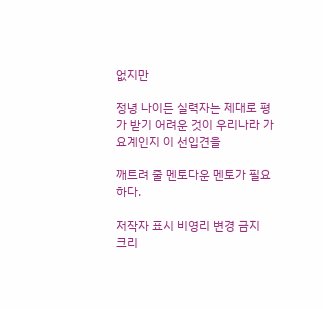없지만

정녕 나이든 실력자는 제대로 평가 받기 어려운 것이 우리나라 가요계인지 이 선입견을

깨트려 줄 멘토다운 멘토가 필요하다.

저작자 표시 비영리 변경 금지
크리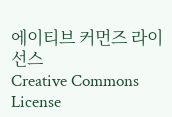에이티브 커먼즈 라이선스
Creative Commons License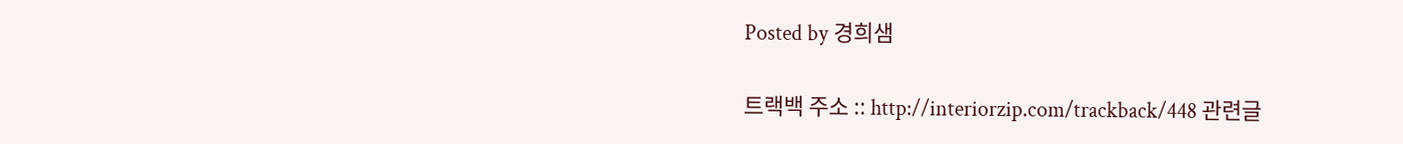Posted by 경희샘

트랙백 주소 :: http://interiorzip.com/trackback/448 관련글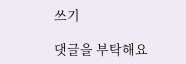쓰기

댓글을 부탁해요